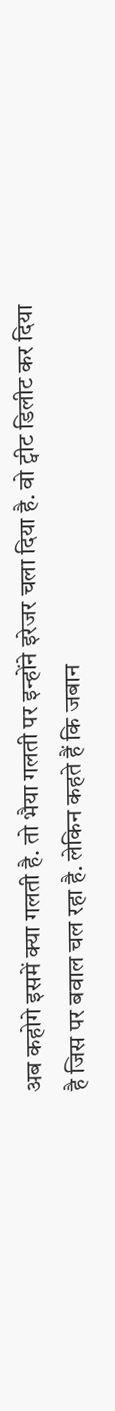अब कहोगे इसमें क्या गलती है. तो भैया गलती पर इन्होंने इरेजर चला दिया है. वो ट्वीट डिलीट कर दिया है जिस पर बवाल चल रहा है. लेकिन कहते हैं कि जबान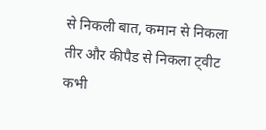से निकली बात, कमान से निकला तीर और कीपैड से निकला ट्वीट कभी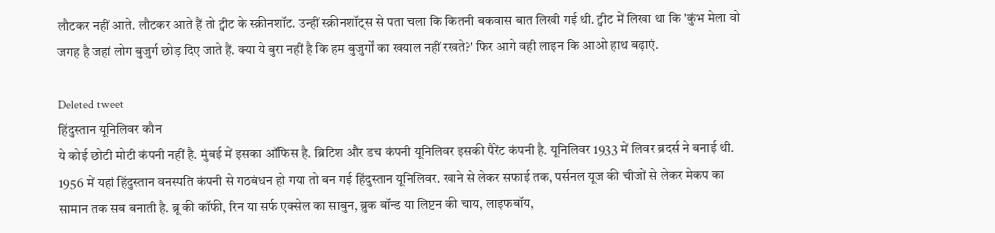लौटकर नहीं आते. लौटकर आते हैं तो ट्वीट के स्क्रीनशॉट. उन्हीं स्क्रीनशॉट्स से पता चला कि कितनी बकवास बात लिखी गई थी. ट्वीट में लिखा था कि 'कुंभ मेला वो जगह है जहां लोग बुजुर्ग छोड़ दिए जाते हैं. क्या ये बुरा नहीं है कि हम बुजुर्गों का खयाल नहीं रखते?' फिर आगे वही लाइन कि आओ हाथ बढ़ाएं.

Deleted tweet
हिंदुस्तान यूनिलिवर कौन
ये कोई छोटी मोटी कंपनी नहीं है. मुंबई में इसका ऑफिस है. ब्रिटिश और डच कंपनी यूनिलिवर इसकी पैरेंट कंपनी है. यूनिलिवर 1933 में लिवर ब्रदर्स ने बनाई थी. 1956 में यहां हिंदुस्तान वनस्पति कंपनी से गठबंधन हो गया तो बन गई हिंदुस्तान यूनिलिवर. खाने से लेकर सफाई तक, पर्सनल यूज की चीजों से लेकर मेकप का सामान तक सब बनाती है. ब्रू की कॉफी, रिन या सर्फ एक्सेल का साबुन, ब्रुक बॉन्ड या लिप्टन की चाय, लाइफबॉय,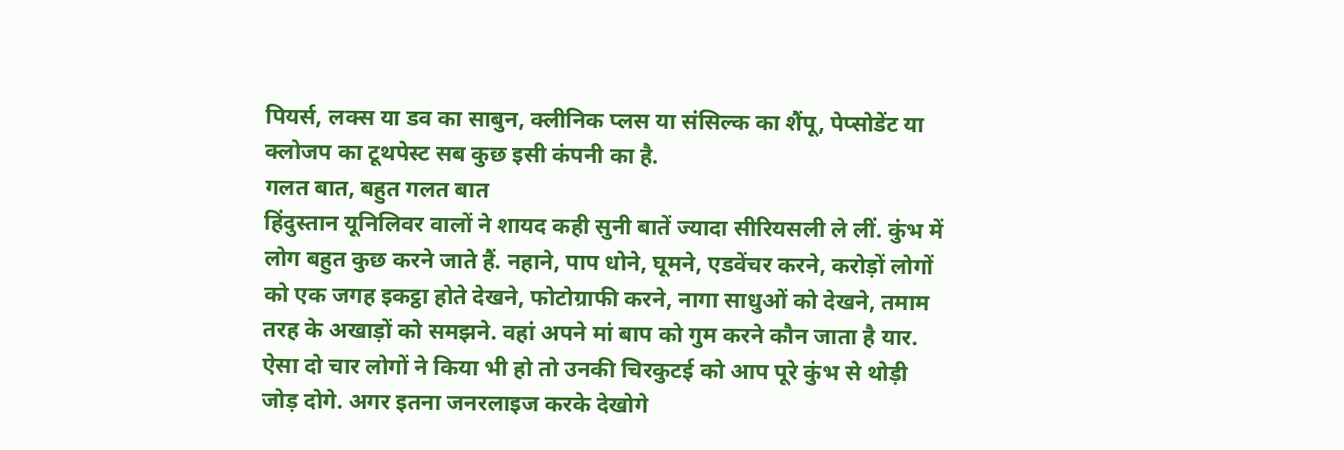पियर्स, लक्स या डव का साबुन, क्लीनिक प्लस या संसिल्क का शैंपू, पेप्सोडेंट या क्लोजप का टूथपेस्ट सब कुछ इसी कंपनी का है.
गलत बात, बहुत गलत बात
हिंदुस्तान यूनिलिवर वालों ने शायद कही सुनी बातें ज्यादा सीरियसली ले लीं. कुंभ में लोग बहुत कुछ करने जाते हैं. नहाने, पाप धोने, घूमने, एडवेंचर करने, करोड़ों लोगों को एक जगह इकट्ठा होते देखने, फोटोग्राफी करने, नागा साधुओं को देखने, तमाम तरह के अखाड़ों को समझने. वहां अपने मां बाप को गुम करने कौन जाता है यार. ऐसा दो चार लोगों ने किया भी हो तो उनकी चिरकुटई को आप पूरे कुंभ से थोड़ी जोड़ दोगे. अगर इतना जनरलाइज करके देखोगे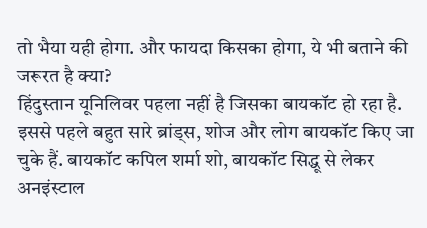तो भैया यही होगा. और फायदा किसका होगा, ये भी बताने की जरूरत है क्या?
हिंदुस्तान यूनिलिवर पहला नहीं है जिसका बायकॉट हो रहा है. इससे पहले बहुत सारे ब्रांड्स, शोज और लोग बायकॉट किए जा चुके हैं. बायकॉट कपिल शर्मा शो, बायकॉट सिद्धू से लेकर अनइंस्टाल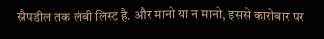स्नैपडील तक लंबी लिस्ट है. और मानो या न मानो, इससे कारोबार पर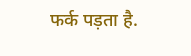फर्क पड़ता है.